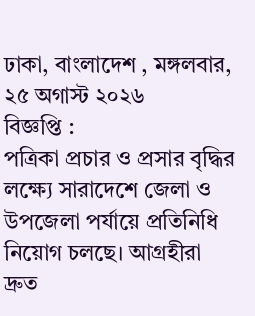ঢাকা, বাংলাদেশ , মঙ্গলবার, ২৫ অগাস্ট ২০২৬
বিজ্ঞপ্তি :
পত্রিকা প্রচার ও প্রসার বৃদ্ধির লক্ষ্যে সারাদেশে জেলা ও উপজেলা পর্যায়ে প্রতিনিধি নিয়োগ চলছে। আগ্রহীরা দ্রুত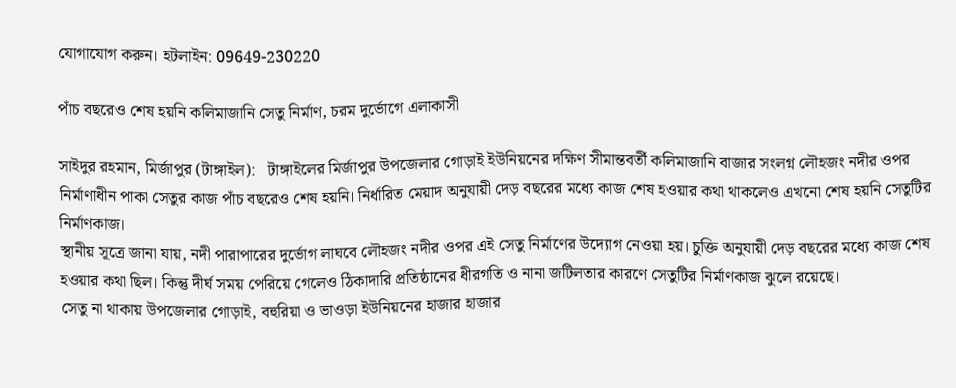যোগাযোগ করুন। হটলাইন: 09649-230220

পাঁচ বছরেও শেষ হয়নি কলিমাজানি সেতু নির্মাণ, চরম দুর্ভোগে এলাকাসী

সাইদুর রহমান, মির্জাপুর (টাঙ্গাইল):   টাঙ্গাইলের মির্জাপুর উপজেলার গোড়াই ইউনিয়নের দক্ষিণ সীমান্তবর্তী কলিমাজানি বাজার সংলগ্ন লৌহজং নদীর ওপর নির্মাণাধীন পাকা সেতুর কাজ পাঁচ বছরেও শেষ হয়নি। নির্ধারিত মেয়াদ অনুযায়ী দেড় বছরের মধ্যে কাজ শেষ হওয়ার কথা থাকলেও এখনো শেষ হয়নি সেতুটির নির্মাণকাজ।
স্থানীয় সূত্রে জানা যায়, নদী পারাপারের দুর্ভোগ লাঘবে লৌহজং নদীর ওপর এই সেতু নির্মাণের উদ্যোগ নেওয়া হয়। চুক্তি অনুযায়ী দেড় বছরের মধ্যে কাজ শেষ হওয়ার কথা ছিল। কিন্তু দীর্ঘ সময় পেরিয়ে গেলেও ঠিকাদারি প্রতিষ্ঠানের ধীরগতি ও নানা জটিলতার কারণে সেতুটির নির্মাণকাজ ঝুলে রয়েছে।
সেতু না থাকায় উপজেলার গোড়াই, বহুরিয়া ও ভাওড়া ইউনিয়নের হাজার হাজার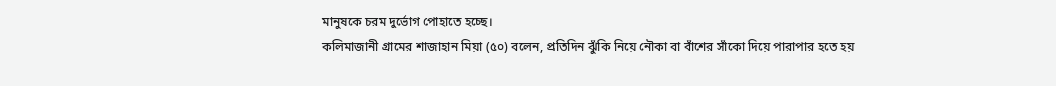মানুষকে চরম দুর্ভোগ পোহাতে হচ্ছে।
কলিমাজানী গ্রামের শাজাহান মিয়া (৫০) বলেন, প্রতিদিন ঝুঁকি নিয়ে নৌকা বা বাঁশের সাঁকো দিয়ে পারাপার হতে হয়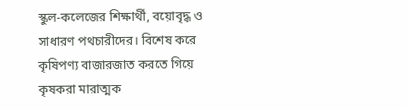স্কুল-কলেজের শিক্ষার্থী, বয়োবৃদ্ধ ও সাধারণ পথচারীদের। বিশেষ করে কৃষিপণ্য বাজারজাত করতে গিয়ে কৃষকরা মারাত্মক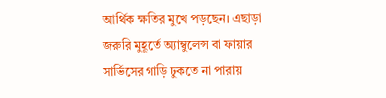আর্থিক ক্ষতির মুখে পড়ছেন। এছাড়া জরুরি মুহূর্তে অ্যাম্বুলেন্স বা ফায়ার সার্ভিসের গাড়ি ঢুকতে না পারায়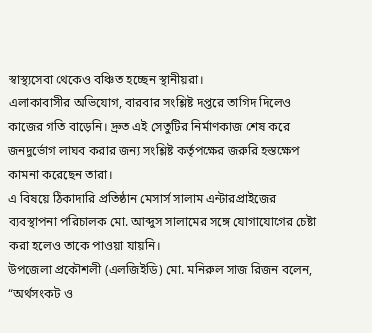স্বাস্থ্যসেবা থেকেও বঞ্চিত হচ্ছেন স্থানীয়রা।
এলাকাবাসীর অভিযোগ, বারবার সংশ্লিষ্ট দপ্তরে তাগিদ দিলেও কাজের গতি বাড়েনি। দ্রুত এই সেতুটির নির্মাণকাজ শেষ করে জনদুর্ভোগ লাঘব করার জন্য সংশ্লিষ্ট কর্তৃপক্ষের জরুরি হস্তক্ষেপ কামনা করেছেন তারা।
এ বিষয়ে ঠিকাদারি প্রতিষ্ঠান মেসার্স সালাম এন্টারপ্রাইজের ব্যবস্থাপনা পরিচালক মো. আব্দুস সালামের সঙ্গে যোগাযোগের চেষ্টা করা হলেও তাকে পাওয়া যায়নি।
উপজেলা প্রকৌশলী (এলজিইডি) মো. মনিরুল সাজ রিজন বলেন, “অর্থসংকট ও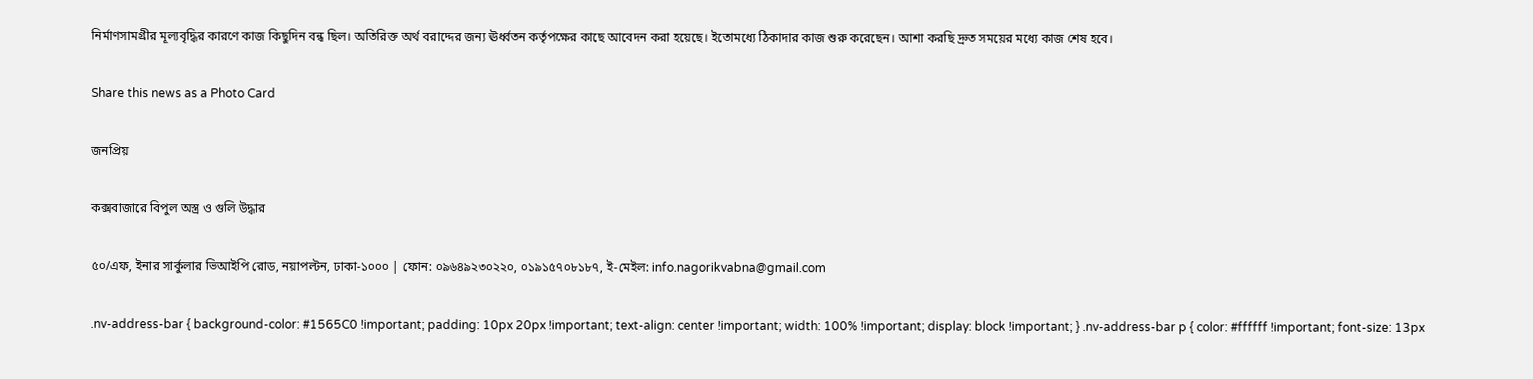নির্মাণসামগ্রীর মূল্যবৃদ্ধির কারণে কাজ কিছুদিন বন্ধ ছিল। অতিরিক্ত অর্থ বরাদ্দের জন্য ঊর্ধ্বতন কর্তৃপক্ষের কাছে আবেদন করা হয়েছে। ইতোমধ্যে ঠিকাদার কাজ শুরু করেছেন। আশা করছি দ্রুত সময়ের মধ্যে কাজ শেষ হবে।

Share this news as a Photo Card

জনপ্রিয়

কক্সবাজারে বিপুল অস্ত্র ও গুলি উদ্ধার

৫০/এফ, ইনার সার্কুলার ভিআইপি রোড, নয়াপল্টন, ঢাকা-১০০০ | ফোন: ০৯৬৪৯২৩০২২০, ০১৯১৫৭০৮১৮৭, ই-মেইল: info.nagorikvabna@gmail.com

.nv-address-bar { background-color: #1565C0 !important; padding: 10px 20px !important; text-align: center !important; width: 100% !important; display: block !important; } .nv-address-bar p { color: #ffffff !important; font-size: 13px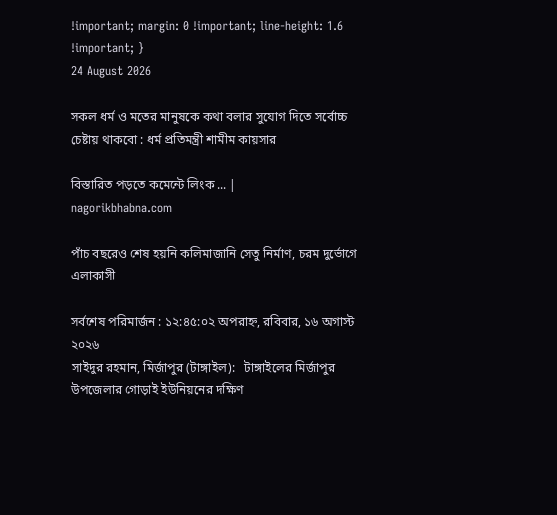!important; margin: 0 !important; line-height: 1.6 !important; }
24 August 2026

সকল ধর্ম ও মতের মানুষকে কথা বলার সুযোগ দিতে সর্বোচ্চ চেষ্টায় থাকবো : ধর্ম প্রতিমন্ত্রী শামীম কায়সার

বিস্তারিত পড়তে কমেন্টে লিংক ... |
nagorikbhabna.com

পাঁচ বছরেও শেষ হয়নি কলিমাজানি সেতু নির্মাণ, চরম দুর্ভোগে এলাকাসী

সর্বশেষ পরিমার্জন : ১২:৪৫:০২ অপরাহ্ন, রবিবার, ১৬ অগাস্ট ২০২৬
সাইদুর রহমান, মির্জাপুর (টাঙ্গাইল):   টাঙ্গাইলের মির্জাপুর উপজেলার গোড়াই ইউনিয়নের দক্ষিণ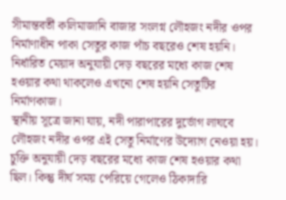সীমান্তবর্তী কলিমাজানি বাজার সংলগ্ন লৌহজং নদীর ওপর নির্মাণাধীন পাকা সেতুর কাজ পাঁচ বছরেও শেষ হয়নি। নির্ধারিত মেয়াদ অনুযায়ী দেড় বছরের মধ্যে কাজ শেষ হওয়ার কথা থাকলেও এখনো শেষ হয়নি সেতুটির নির্মাণকাজ।
স্থানীয় সূত্রে জানা যায়, নদী পারাপারের দুর্ভোগ লাঘবে লৌহজং নদীর ওপর এই সেতু নির্মাণের উদ্যোগ নেওয়া হয়। চুক্তি অনুযায়ী দেড় বছরের মধ্যে কাজ শেষ হওয়ার কথা ছিল। কিন্তু দীর্ঘ সময় পেরিয়ে গেলেও ঠিকাদারি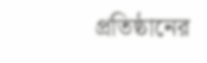প্রতিষ্ঠানের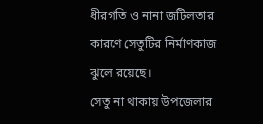ধীরগতি ও নানা জটিলতার কারণে সেতুটির নির্মাণকাজ ঝুলে রয়েছে।
সেতু না থাকায় উপজেলার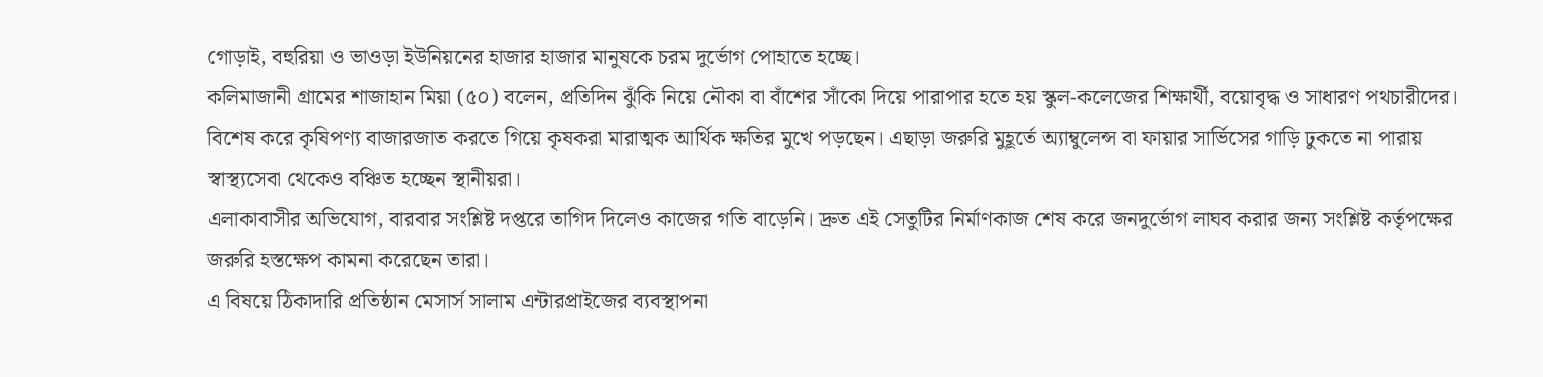গোড়াই, বহুরিয়া ও ভাওড়া ইউনিয়নের হাজার হাজার মানুষকে চরম দুর্ভোগ পোহাতে হচ্ছে।
কলিমাজানী গ্রামের শাজাহান মিয়া (৫০) বলেন, প্রতিদিন ঝুঁকি নিয়ে নৌকা বা বাঁশের সাঁকো দিয়ে পারাপার হতে হয় স্কুল-কলেজের শিক্ষার্থী, বয়োবৃদ্ধ ও সাধারণ পথচারীদের। বিশেষ করে কৃষিপণ্য বাজারজাত করতে গিয়ে কৃষকরা মারাত্মক আর্থিক ক্ষতির মুখে পড়ছেন। এছাড়া জরুরি মুহূর্তে অ্যাম্বুলেন্স বা ফায়ার সার্ভিসের গাড়ি ঢুকতে না পারায় স্বাস্থ্যসেবা থেকেও বঞ্চিত হচ্ছেন স্থানীয়রা।
এলাকাবাসীর অভিযোগ, বারবার সংশ্লিষ্ট দপ্তরে তাগিদ দিলেও কাজের গতি বাড়েনি। দ্রুত এই সেতুটির নির্মাণকাজ শেষ করে জনদুর্ভোগ লাঘব করার জন্য সংশ্লিষ্ট কর্তৃপক্ষের জরুরি হস্তক্ষেপ কামনা করেছেন তারা।
এ বিষয়ে ঠিকাদারি প্রতিষ্ঠান মেসার্স সালাম এন্টারপ্রাইজের ব্যবস্থাপনা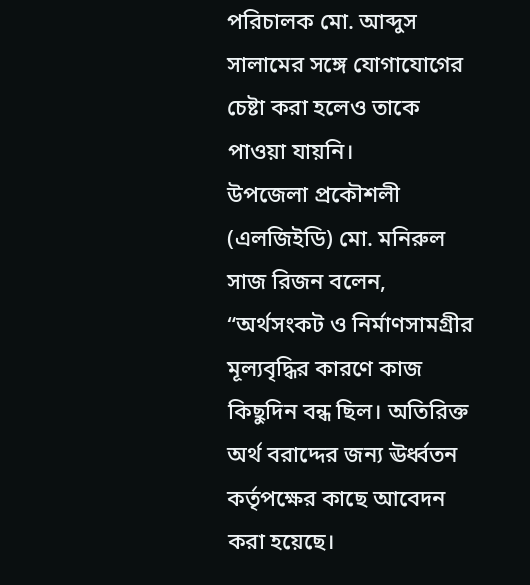পরিচালক মো. আব্দুস সালামের সঙ্গে যোগাযোগের চেষ্টা করা হলেও তাকে পাওয়া যায়নি।
উপজেলা প্রকৌশলী (এলজিইডি) মো. মনিরুল সাজ রিজন বলেন, “অর্থসংকট ও নির্মাণসামগ্রীর মূল্যবৃদ্ধির কারণে কাজ কিছুদিন বন্ধ ছিল। অতিরিক্ত অর্থ বরাদ্দের জন্য ঊর্ধ্বতন কর্তৃপক্ষের কাছে আবেদন করা হয়েছে।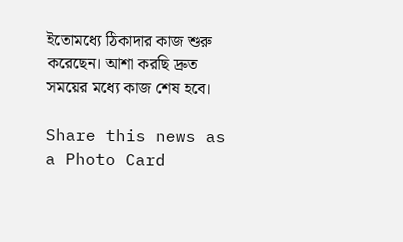ইতোমধ্যে ঠিকাদার কাজ শুরু করেছেন। আশা করছি দ্রুত সময়ের মধ্যে কাজ শেষ হবে।

Share this news as a Photo Card